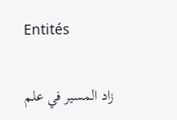Entités

زاد المسير في علم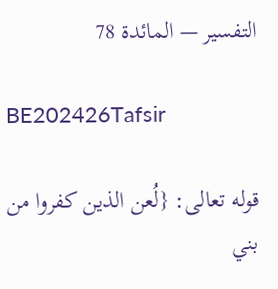التفسير — المائدة 78

BE202426Tafsir

قوله تعالى: {لُعن الذين كفروا من بني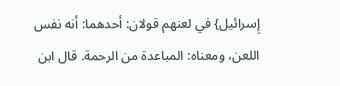إِسرائيل} في لعنهم قولان: أحدهما: أنه نفس اللعن، ومعناه: المباعدة من الرحمة. قال ابن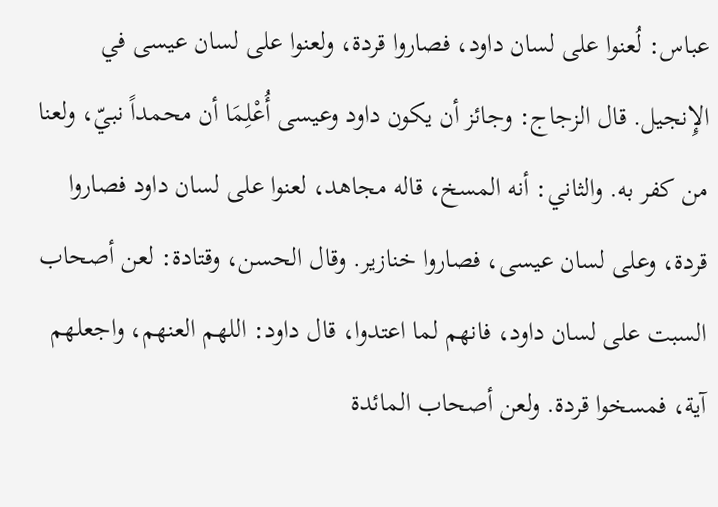عباس: لُعنوا على لسان داود، فصاروا قردة، ولعنوا على لسان عيسى في الإِنجيل. قال الزجاج: وجائز أن يكون داود وعيسى أُعْلِمَا أن محمداً نبيّ، ولعنا من كفر به. والثاني: أنه المسخ، قاله مجاهد، لعنوا على لسان داود فصاروا قردة، وعلى لسان عيسى، فصاروا خنازير. وقال الحسن، وقتادة: لعن أصحاب السبت على لسان داود، فانهم لما اعتدوا، قال داود: اللهم العنهم، واجعلهم آية، فمسخوا قردة. ولعن أصحاب المائدة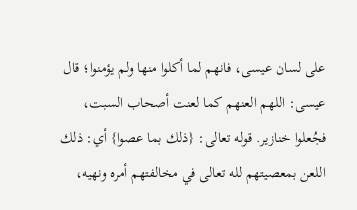على لسان عيسى، فانهم لما أكلوا منها ولم يؤمنوا؛ قال عيسى: اللهم العنهم كما لعنت أصحاب السبت، فجُعلوا خنازير. قوله تعالى: {ذلك بما عصوا} أي: ذلك اللعن بمعصيتهم لله تعالى في مخالفتهم أمره ونهيه،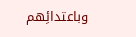وباعتدائِهم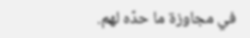في مجاوزة ما حدّه لهم.